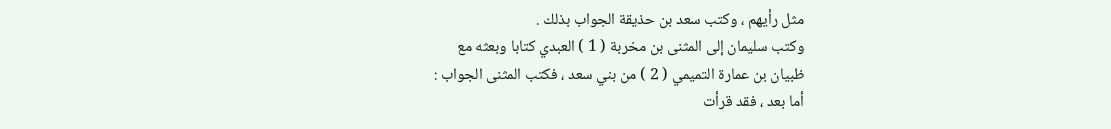مثل رأيهم ، وكتب سعد بن حذيقة الجواب بذلك .
وكتب سليمان إلى المثنى بن مخربة ( 1 ) العبدي كتابا وبعثه مع
ظبيان بن عمارة التميمي ( 2 ) من بني سعد ، فكتب المثنى الجواب :
أما بعد ، فقد قرأت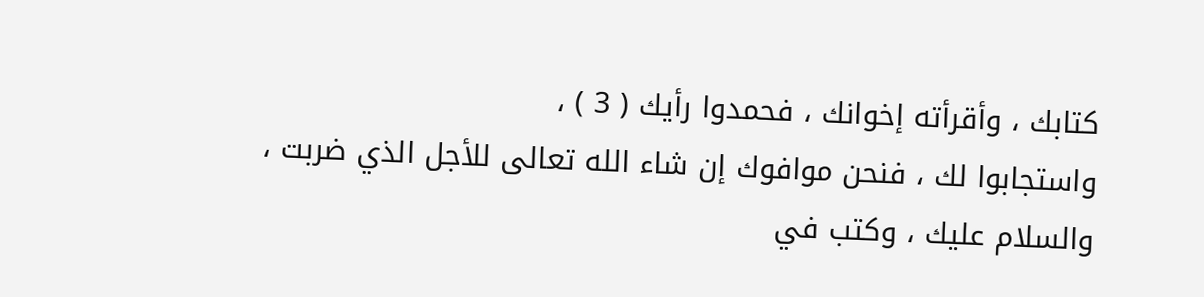كتابك ، وأقرأته إخوانك ، فحمدوا رأيك ( 3 ) ،
واستجابوا لك ، فنحن موافوك إن شاء الله تعالى للأجل الذي ضربت ،
والسلام عليك ، وكتب في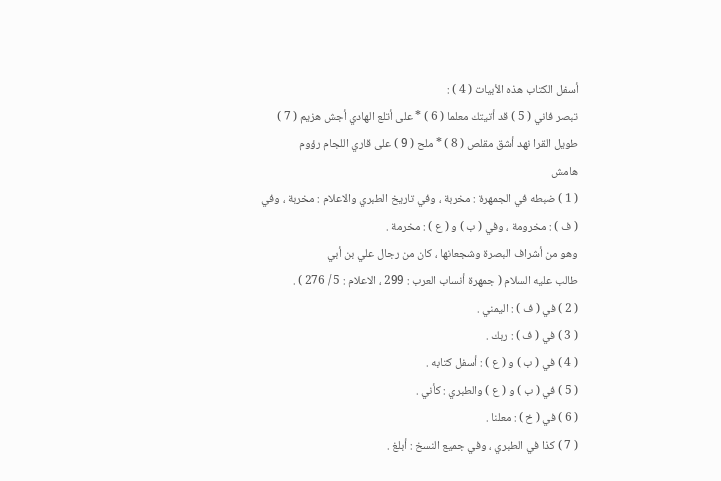أسفل الكتاب هذه الأبيات ( 4 ) :
تبصر فاني ( 5 ) قد أتيتك معلما ( 6 ) * على أتلع الهادي أجش هزيم ( 7 )
طويل القرا نهد أشق مقلص ( 8 ) * ملح ( 9 ) على قاري اللجام رؤوم
هامش
( 1 ) ضبطه في الجمهرة : مخربة ، وفي تاريخ الطبري والاعلام : مخربة ، وفي
( ف ) : مخرومة ، وفي ( ب ) و ( ع ) : مخرمة .
وهو من أشراف البصرة وشجعانها ، كان من رجال علي بن أبي
طالب عليه السلام ( جمهرة أنساب العرب : 299 ، الاعلام : 5 / 276 ) .
( 2 ) في ( ف ) : اليمني .
( 3 ) في ( ف ) : ربك .
( 4 ) في ( ب ) و ( ع ) : أسفل كتابه .
( 5 ) في ( ب ) و ( ع ) والطبري : كأني .
( 6 ) في ( خ ) : معلنا .
( 7 ) كذا في الطبري ، وفي جميع النسخ : أبلغ .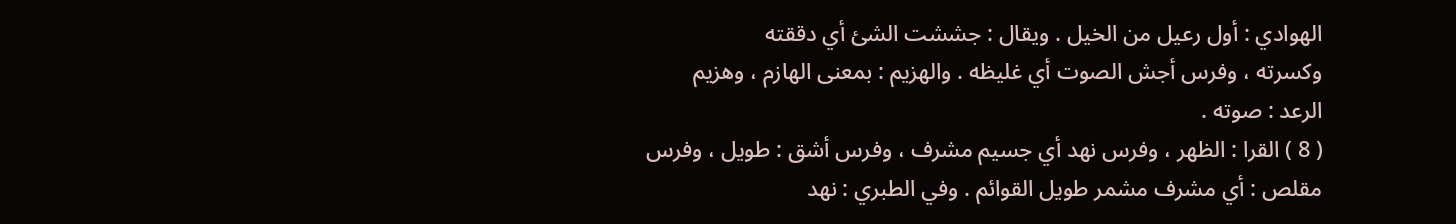الهوادي : أول رعيل من الخيل . ويقال : جششت الشئ أي دققته
وكسرته ، وفرس أجش الصوت أي غليظه . والهزيم : بمعنى الهازم ، وهزيم
الرعد : صوته .
( 8 ) القرا : الظهر ، وفرس نهد أي جسيم مشرف ، وفرس أشق : طويل ، وفرس
مقلص : أي مشرف مشمر طويل القوائم . وفي الطبري : نهد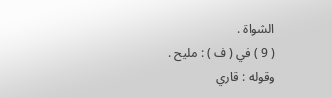الشواة .
( 9 ) في ( ف ) : مليح .
وقوله : قاري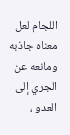اللجام لعل معناه جاذبه ومانعه عن الجري إلى العدو ،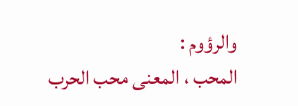والرؤوم :
المحب ، المعنى محب الحرب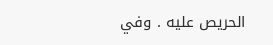الحريص عليه . وفي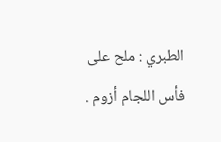الطبري : ملح على
فأس اللجام أزوم .